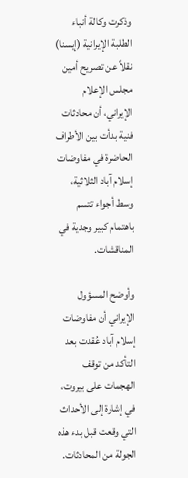وذكرت وكالة أنباء الطلبة الإيرانية (إيسنا) نقلاً عن تصريح أمين مجلس الإعلام الإيراني، أن محادثات فنية بدأت بين الأطراف الحاضرة في مفاوضات إسلام آباد الثلاثية، وسط أجواء تتسم باهتمام كبير وجدية في المناقشات.

وأوضح المسؤول الإيراني أن مفاوضات إسلام آباد عُقدت بعد التأكد من توقف الهجمات على بيروت، في إشارة إلى الأحداث التي وقعت قبل بدء هذه الجولة من المحادثات.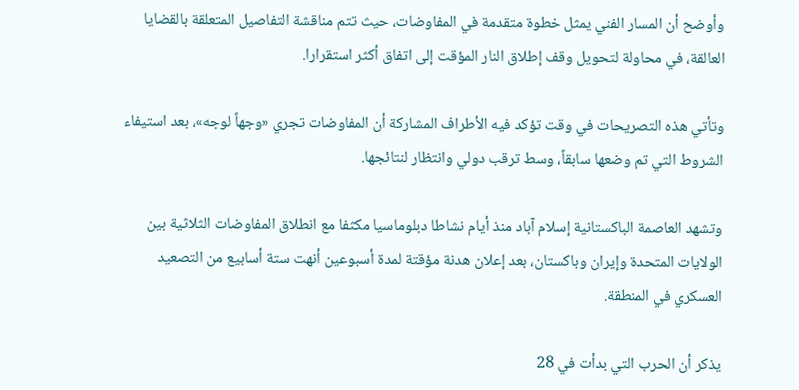وأوضح أن المسار الفني يمثل خطوة متقدمة في المفاوضات، حيث تتم مناقشة التفاصيل المتعلقة بالقضايا العالقة، في محاولة لتحويل وقف إطلاق النار المؤقت إلى اتفاق أكثر استقرارا.

وتأتي هذه التصريحات في وقت تؤكد فيه الأطراف المشاركة أن المفاوضات تجري «وجهاً لوجه»، بعد استيفاء الشروط التي تم وضعها سابقاً، وسط ترقب دولي وانتظار لنتائجها.

وتشهد العاصمة الباكستانية إسلام آباد منذ أيام نشاطا دبلوماسيا مكثفا مع انطلاق المفاوضات الثلاثية بين الولايات المتحدة وإيران وباكستان، بعد إعلان هدنة مؤقتة لمدة أسبوعين أنهت ستة أسابيع من التصعيد العسكري في المنطقة.

يذكر أن الحرب التي بدأت في 28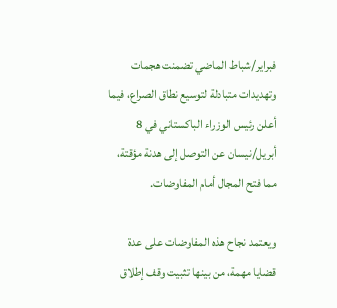فبراير/شباط الماضي تضمنت هجمات وتهديدات متبادلة لتوسيع نطاق الصراع، فيما أعلن رئيس الوزراء الباكستاني في 8 أبريل/نيسان عن التوصل إلى هدنة مؤقتة، مما فتح المجال أمام المفاوضات.

ويعتمد نجاح هذه المفاوضات على عدة قضايا مهمة، من بينها تثبيت وقف إطلاق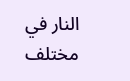النار في مختلف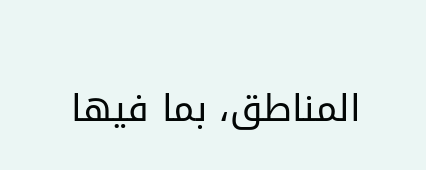المناطق، بما فيها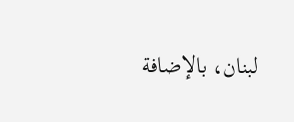لبنان، بالإضافة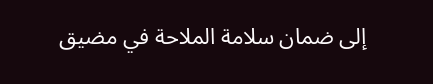إلى ضمان سلامة الملاحة في مضيق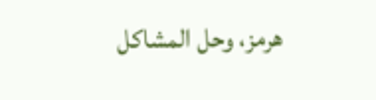هرمز، وحل المشاكل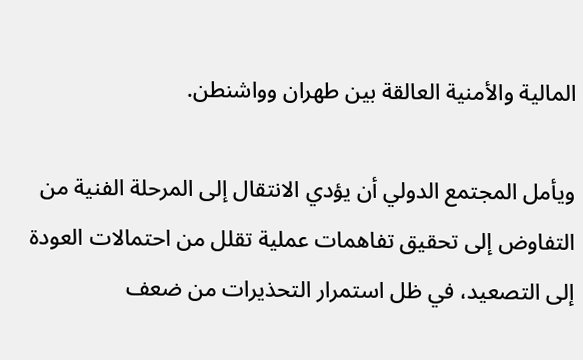المالية والأمنية العالقة بين طهران وواشنطن.

ويأمل المجتمع الدولي أن يؤدي الانتقال إلى المرحلة الفنية من التفاوض إلى تحقيق تفاهمات عملية تقلل من احتمالات العودة إلى التصعيد، في ظل استمرار التحذيرات من ضعف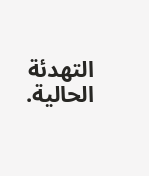التهدئة الحالية.